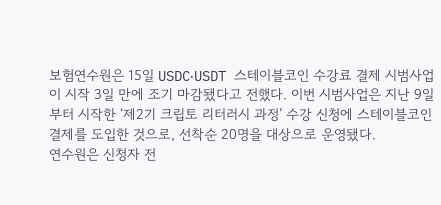보험연수원은 15일 USDC‧USDT 스테이블코인 수강료 결제 시범사업이 시작 3일 만에 조기 마감됐다고 전했다. 이번 시범사업은 지난 9일부터 시작한 ‘제2기 크립토 리터러시 과정’ 수강 신청에 스테이블코인 결제를 도입한 것으로, 선착순 20명을 대상으로 운영됐다.
연수원은 신청자 전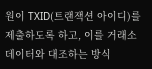원이 TXID(트랜잭션 아이디)를 제출하도록 하고, 이를 거래소 데이터와 대조하는 방식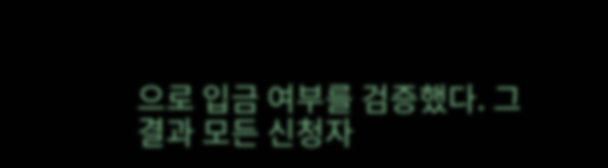으로 입금 여부를 검증했다. 그 결과 모든 신청자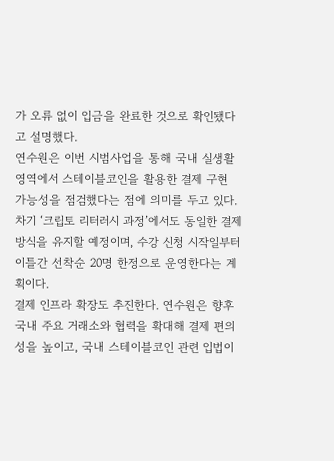가 오류 없이 입금을 완료한 것으로 확인됐다고 설명했다.
연수원은 이번 시범사업을 통해 국내 실생활 영역에서 스테이블코인을 활용한 결제 구현 가능성을 점검했다는 점에 의미를 두고 있다. 차기 ‘크립토 리터러시 과정’에서도 동일한 결제 방식을 유지할 예정이며, 수강 신청 시작일부터 이틀간 선착순 20명 한정으로 운영한다는 계획이다.
결제 인프라 확장도 추진한다. 연수원은 향후 국내 주요 거래소와 협력을 확대해 결제 편의성을 높이고, 국내 스테이블코인 관련 입법이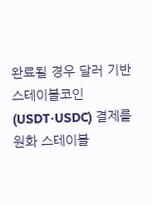완료될 경우 달러 기반 스테이블코인(USDT‧USDC) 결제를 원화 스테이블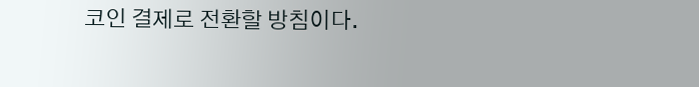코인 결제로 전환할 방침이다.